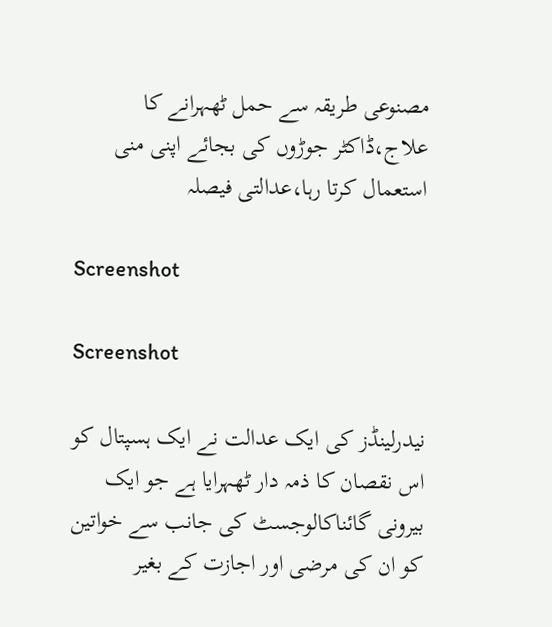مصنوعی طریقہ سے حمل ٹھہرانے کا علاج،ڈاکٹر جوڑوں کی بجائے اپنی منی استعمال کرتا رہا،عدالتی فیصلہ

Screenshot

Screenshot

نیدرلینڈز کی ایک عدالت نے ایک ہسپتال کو اس نقصان کا ذمہ دار ٹھہرایا ہے جو ایک بیرونی گائناکالوجسٹ کی جانب سے خواتین کو ان کی مرضی اور اجازت کے بغیر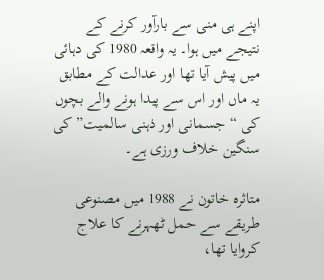اپنے ہی منی سے بارآور کرنے کے نتیجے میں ہوا۔ یہ واقعہ 1980 کی دہائی میں پیش آیا تھا اور عدالت کے مطابق یہ ماں اور اس سے پیدا ہونے والے بچوں کی “جسمانی اور ذہنی سالمیت” کی سنگین خلاف ورزی ہے۔

متاثرہ خاتون نے 1988 میں مصنوعی طریقے سے حمل ٹھہرنے کا علاج کروایا تھا،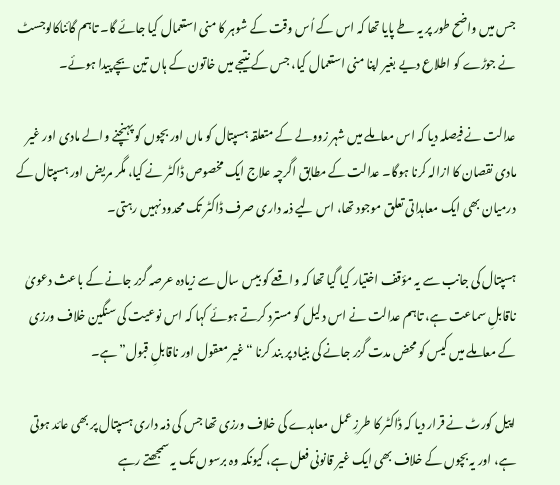جس میں واضح طور پر یہ طے پایا تھا کہ اس کے اُس وقت کے شوہر کا منی استعمال کیا جائے گا۔ تاہم گائناکالوجسٹ نے جوڑے کو اطلاع دیے بغیر اپنا منی استعمال کیا، جس کے نتیجے میں خاتون کے ہاں تین بچے پیدا ہوئے۔

عدالت نے فیصلہ دیا کہ اس معاملے میں شہر زوولے کے متعلقہ ہسپتال کو ماں اور بچوں کو پہنچنے والے مادی اور غیر مادی نقصان کا ازالہ کرنا ہوگا۔ عدالت کے مطابق اگرچہ علاج ایک مخصوص ڈاکٹر نے کیا، مگر مریض اور ہسپتال کے درمیان بھی ایک معاہداتی تعلق موجود تھا، اس لیے ذمہ داری صرف ڈاکٹر تک محدود نہیں رہتی۔

ہسپتال کی جانب سے یہ مؤقف اختیار کیا گیا تھا کہ واقعے کو بیس سال سے زیادہ عرصہ گزر جانے کے باعث دعویٰ ناقابلِ سماعت ہے، تاہم عدالت نے اس دلیل کو مسترد کرتے ہوئے کہا کہ اس نوعیت کی سنگین خلاف ورزی کے معاملے میں کیس کو محض مدت گزر جانے کی بنیاد پر بند کرنا “غیر معقول اور ناقابلِ قبول” ہے۔

اپیل کورٹ نے قرار دیا کہ ڈاکٹر کا طرزِ عمل معاہدے کی خلاف ورزی تھا جس کی ذمہ داری ہسپتال پر بھی عائد ہوتی ہے، اور یہ بچوں کے خلاف بھی ایک غیر قانونی فعل ہے، کیونکہ وہ برسوں تک یہ سمجھتے رہے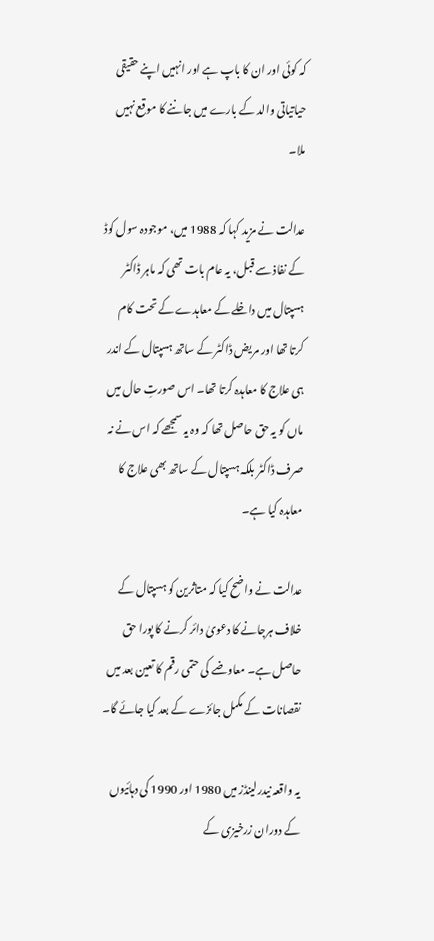کہ کوئی اور ان کا باپ ہے اور انہیں اپنے حقیقی حیاتیاتی والد کے بارے میں جاننے کا موقع نہیں ملا۔

عدالت نے مزید کہا کہ 1988 میں، موجودہ سول کوڈ کے نفاذ سے قبل، یہ عام بات تھی کہ ماہر ڈاکٹر ہسپتال میں داخلے کے معاہدے کے تحت کام کرتا تھا اور مریض ڈاکٹر کے ساتھ ہسپتال کے اندر ہی علاج کا معاہدہ کرتا تھا۔ اس صورتِ حال میں ماں کو یہ حق حاصل تھا کہ وہ یہ سمجھے کہ اس نے نہ صرف ڈاکٹر بلکہ ہسپتال کے ساتھ بھی علاج کا معاہدہ کیا ہے۔

عدالت نے واضح کیا کہ متاثرین کو ہسپتال کے خلاف ہرجانے کا دعویٰ دائر کرنے کا پورا حق حاصل ہے۔ معاوضے کی حتمی رقم کا تعین بعد میں نقصانات کے مکمل جائزے کے بعد کیا جائے گا۔

یہ واقعہ نیدرلینڈز میں 1980 اور 1990 کی دہائیوں کے دوران زرخیزی کے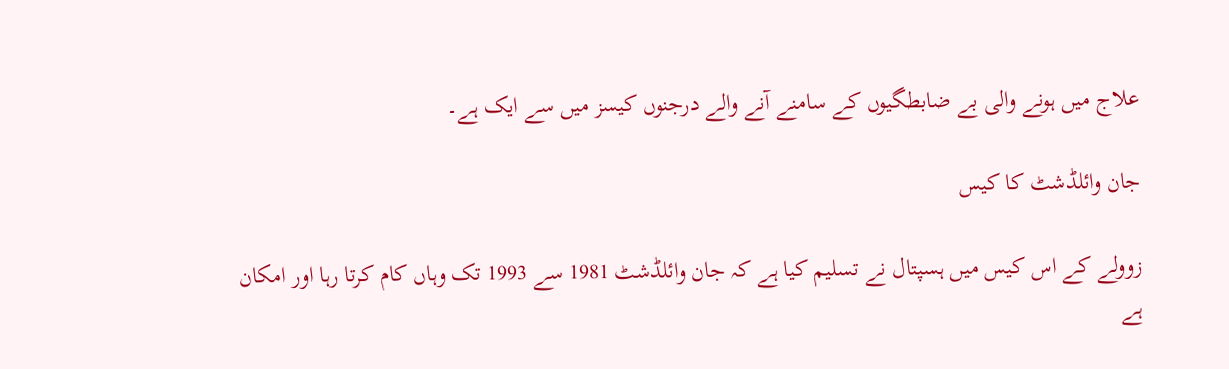علاج میں ہونے والی بے ضابطگیوں کے سامنے آنے والے درجنوں کیسز میں سے ایک ہے۔

جان وائلڈشٹ کا کیس

زوولے کے اس کیس میں ہسپتال نے تسلیم کیا ہے کہ جان وائلڈشٹ 1981 سے 1993 تک وہاں کام کرتا رہا اور امکان ہے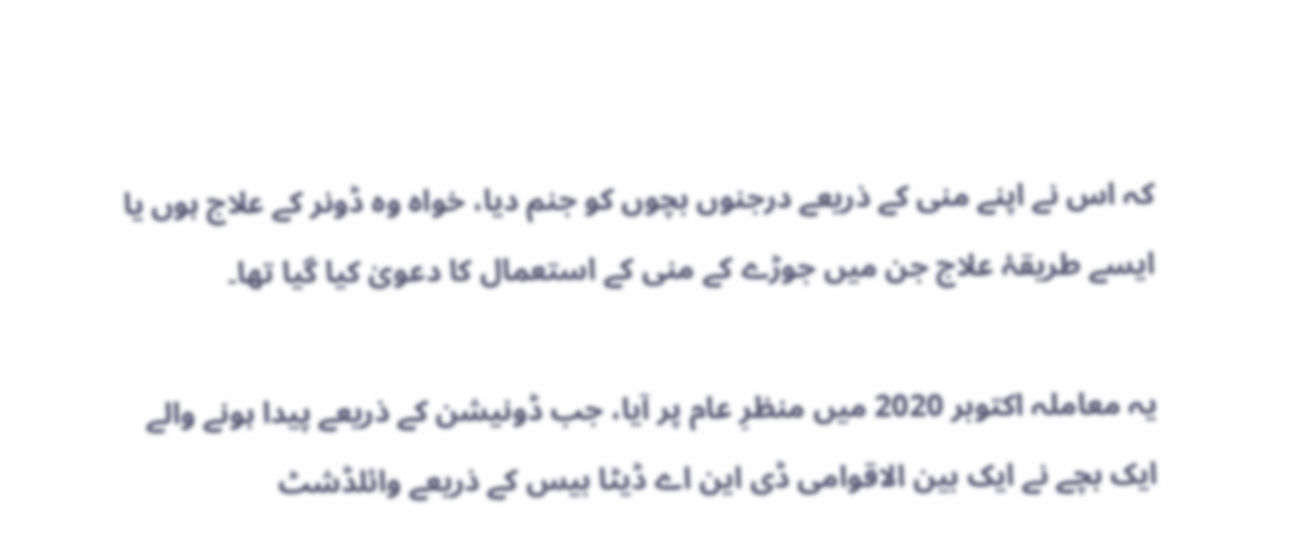کہ اس نے اپنے منی کے ذریعے درجنوں بچوں کو جنم دیا، خواہ وہ ڈونر کے علاج ہوں یا ایسے طریقۂ علاج جن میں جوڑے کے منی کے استعمال کا دعویٰ کیا گیا تھا۔

یہ معاملہ اکتوبر 2020 میں منظرِ عام پر آیا، جب ڈونیشن کے ذریعے پیدا ہونے والے ایک بچے نے ایک بین الاقوامی ڈی این اے ڈیٹا بیس کے ذریعے وائلڈشٹ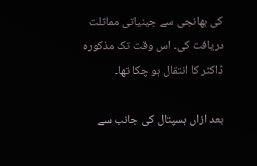کی بھانجی سے جینیاتی مماثلت دریافت کی۔ اس وقت تک مذکورہ ڈاکٹر کا انتقال ہو چکا تھا۔

بعد ازاں ہسپتال کی جانب سے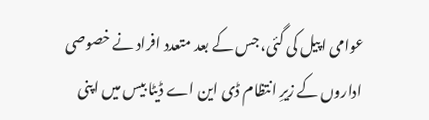عوامی اپیل کی گئی، جس کے بعد متعدد افراد نے خصوصی اداروں کے زیرِ انتظام ڈی این اے ڈیٹا بیس میں اپنی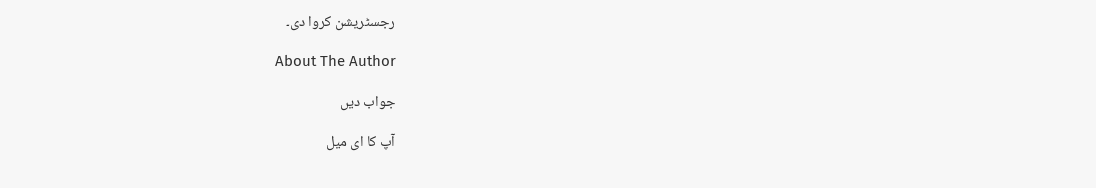رجسٹریشن کروا دی۔

About The Author

جواب دیں

آپ کا ای میل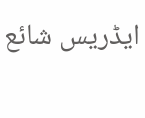ایڈریس شائع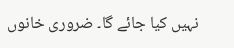نہیں کیا جائے گا۔ ضروری خانوں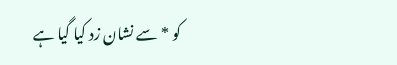کو * سے نشان زد کیا گیا ہے